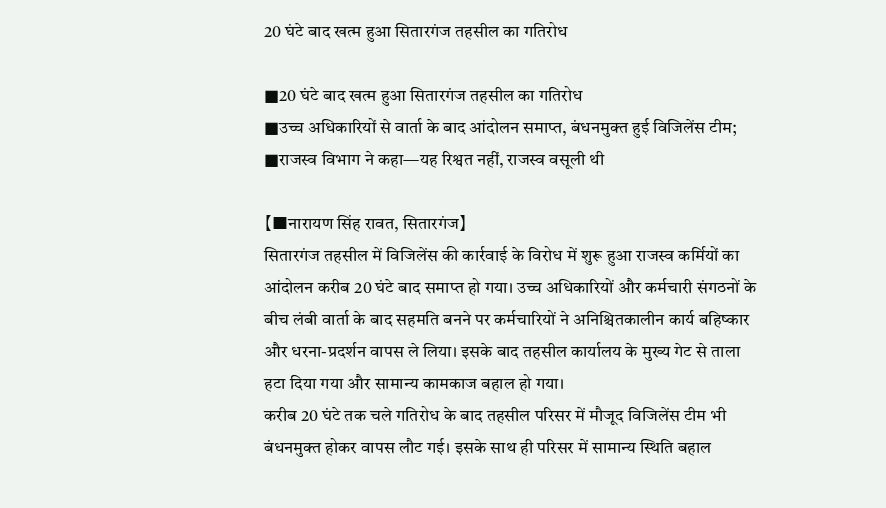20 घंटे बाद खत्म हुआ सितारगंज तहसील का गतिरोध

■20 घंटे बाद खत्म हुआ सितारगंज तहसील का गतिरोध
■उच्च अधिकारियों से वार्ता के बाद आंदोलन समाप्त, बंधनमुक्त हुई विजिलेंस टीम;
■राजस्व विभाग ने कहा—यह रिश्वत नहीं, राजस्व वसूली थी

【■नारायण सिंह रावत, सितारगंज】
सितारगंज तहसील में विजिलेंस की कार्रवाई के विरोध में शुरू हुआ राजस्व कर्मियों का आंदोलन करीब 20 घंटे बाद समाप्त हो गया। उच्च अधिकारियों और कर्मचारी संगठनों के बीच लंबी वार्ता के बाद सहमति बनने पर कर्मचारियों ने अनिश्चितकालीन कार्य बहिष्कार और धरना-प्रदर्शन वापस ले लिया। इसके बाद तहसील कार्यालय के मुख्य गेट से ताला हटा दिया गया और सामान्य कामकाज बहाल हो गया।
करीब 20 घंटे तक चले गतिरोध के बाद तहसील परिसर में मौजूद विजिलेंस टीम भी बंधनमुक्त होकर वापस लौट गई। इसके साथ ही परिसर में सामान्य स्थिति बहाल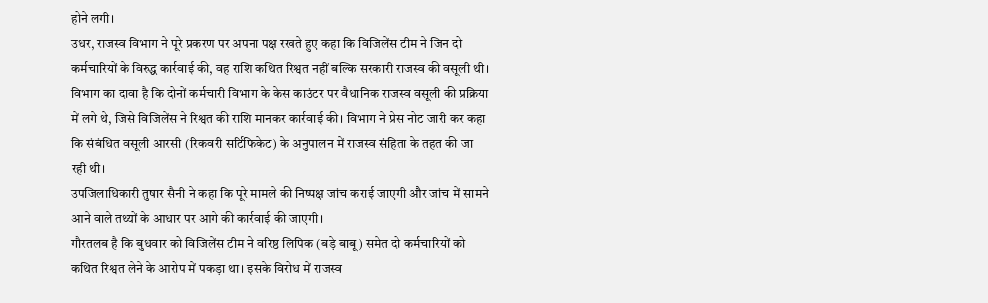होने लगी।
उधर, राजस्व विभाग ने पूरे प्रकरण पर अपना पक्ष रखते हुए कहा कि विजिलेंस टीम ने जिन दो कर्मचारियों के विरुद्ध कार्रवाई की, वह राशि कथित रिश्वत नहीं बल्कि सरकारी राजस्व की वसूली थी।
विभाग का दावा है कि दोनों कर्मचारी विभाग के केस काउंटर पर वैधानिक राजस्व वसूली की प्रक्रिया में लगे थे, जिसे विजिलेंस ने रिश्वत की राशि मानकर कार्रवाई की। विभाग ने प्रेस नोट जारी कर कहा कि संबंधित वसूली आरसी (रिकवरी सर्टिफिकेट) के अनुपालन में राजस्व संहिता के तहत की जा रही थी।
उपजिलाधिकारी तुषार सैनी ने कहा कि पूरे मामले की निष्पक्ष जांच कराई जाएगी और जांच में सामने आने वाले तथ्यों के आधार पर आगे की कार्रवाई की जाएगी।
गौरतलब है कि बुधवार को विजिलेंस टीम ने वरिष्ठ लिपिक (बड़े बाबू) समेत दो कर्मचारियों को कथित रिश्वत लेने के आरोप में पकड़ा था। इसके विरोध में राजस्व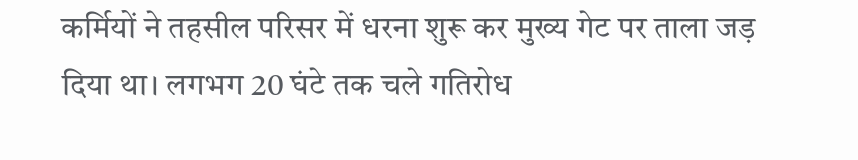कर्मियों ने तहसील परिसर में धरना शुरू कर मुख्य गेट पर ताला जड़ दिया था। लगभग 20 घंटे तक चले गतिरोध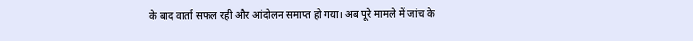के बाद वार्ता सफल रही और आंदोलन समाप्त हो गया। अब पूरे मामले में जांच के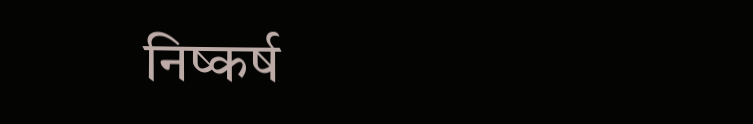निष्कर्ष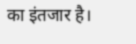का इंतजार है।